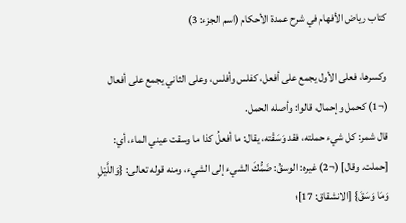كتاب رياض الأفهام في شرح عمدة الأحكام (اسم الجزء: 3)

وكسرها، فعلى الأول يجمع على أفعل، كفلس وأفلس، وعلى الثاني يجمع على أفعال (¬1) كحمل وإحمال، قالوا: وأصله الحمل.
قال شمر: كل شيء حملته، فقد وَسَقْته، يقال: ما أفعلُ كذا ما وسقت عيني الماء، أي: [حملت. وقال] (¬2) غيره: الوسقُ: ضَمُّكَ الشيء إلى الشيء، ومنه قوله تعالى: {وَاللَّيْلِ وَمَا وَسَقَ} [الانشقاق: 17]؛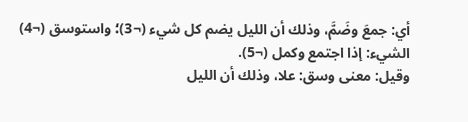أي: جمعَ وضَمَّ، وذلك أن الليل يضم كل شيء (¬3)؛ واستوسق (¬4) الشيء: إذا اجتمع وكمل (¬5).
وقيل: معنى وسق: علا، وذلك أن الليل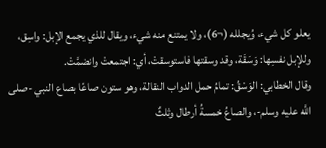يعلو كل شيء، وُيجلله (¬6)، ولا يمتنع منه شيء، ويقال للذي يجمع الإبل: واسِق، وللإبل نفسِها: وَسَقَة، وقد وسقتها فاستوسقتْ، أي: اجتمعتْ وانضمَّتْ.
وقال الخطابي: الوَسْقُ: تمامُ حمل الدواب النقالة، وهو ستون صاعًا بصاع النبي -صلى اللَّه عليه وسلم-، والصاعُ خمسةُ أرطال وثلثٌ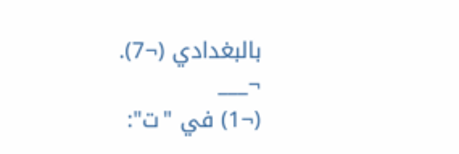بالبغدادي (¬7).
¬___
(¬1) في "ت":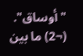"أوساق".
(¬2) ما بين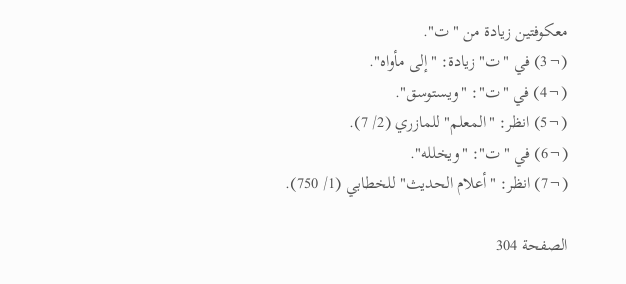معكوفتين زيادة من "ت".
(¬3) في "ت" زيادة: "إلى مأواه".
(¬4) في "ت": "ويستوسق".
(¬5) انظر: "المعلم" للمازري (2/ 7).
(¬6) في "ت": "ويخلله".
(¬7) انظر: "أعلام الحديث" للخطابي (1/ 750).

الصفحة 304